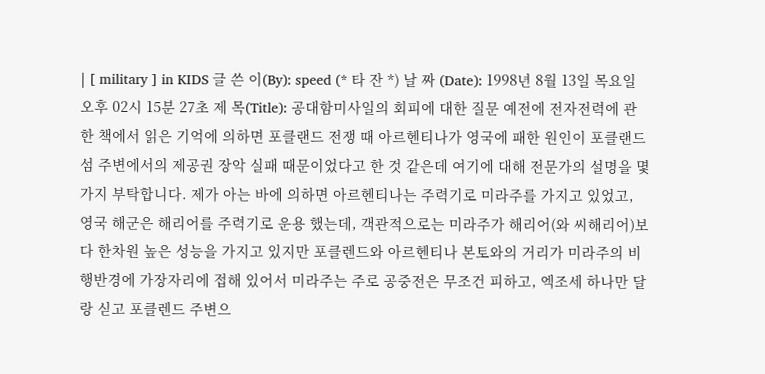| [ military ] in KIDS 글 쓴 이(By): speed (* 타 잔 *) 날 짜 (Date): 1998년 8월 13일 목요일 오후 02시 15분 27초 제 목(Title): 공대함미사일의 회피에 대한 질문 예전에 전자전력에 관한 책에서 읽은 기억에 의하면 포클랜드 전쟁 때 아르헨티나가 영국에 패한 원인이 포클랜드 섬 주변에서의 제공권 장악 실패 때문이었다고 한 것 같은데 여기에 대해 전문가의 설명을 몇 가지 부탁합니다. 제가 아는 바에 의하면 아르헨티나는 주력기로 미라주를 가지고 있었고, 영국 해군은 해리어를 주력기로 운용 했는데, 객관적으로는 미라주가 해리어(와 씨해리어)보다 한차원 높은 성능을 가지고 있지만 포클렌드와 아르헨티나 본토와의 거리가 미라주의 비행반경에 가장자리에 접해 있어서 미라주는 주로 공중전은 무조건 피하고, 엑조세 하나만 달랑 싣고 포클렌드 주변으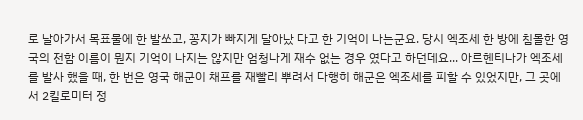로 날아가서 목표물에 한 발쏘고, 꽁지가 빠지게 달아났 다고 한 기억이 나는군요. 당시 엑조세 한 방에 침몰한 영국의 전함 이름이 뭔지 기억이 나지는 않지만 엄청나게 재수 없는 경우 였다고 하던데요... 아르헨티나가 엑조세를 발사 했을 때, 한 번은 영국 해군이 채프를 재빨리 뿌려서 다행히 해군은 엑조세를 피할 수 있었지만, 그 곳에서 2킬로미터 정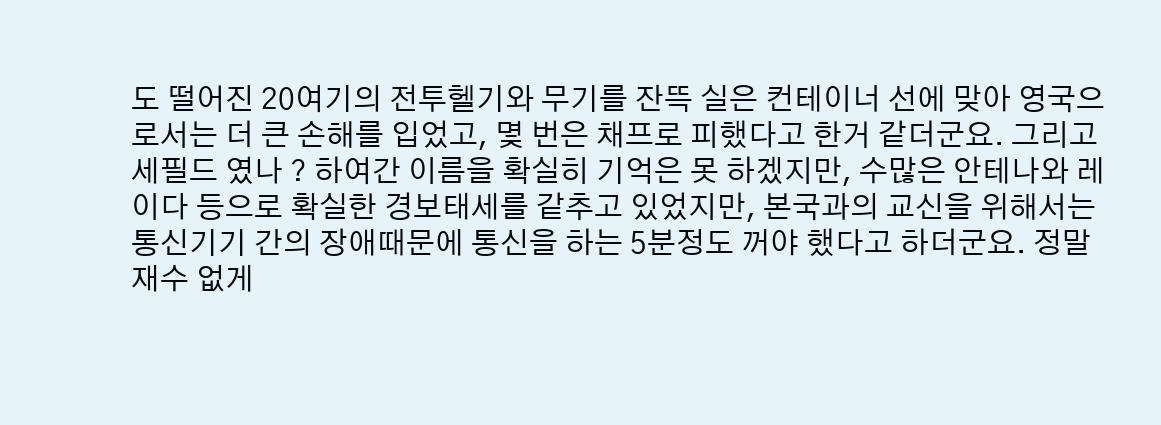도 떨어진 20여기의 전투헬기와 무기를 잔뜩 실은 컨테이너 선에 맞아 영국으로서는 더 큰 손해를 입었고, 몇 번은 채프로 피했다고 한거 같더군요. 그리고 세필드 였나 ? 하여간 이름을 확실히 기억은 못 하겠지만, 수많은 안테나와 레이다 등으로 확실한 경보태세를 같추고 있었지만, 본국과의 교신을 위해서는 통신기기 간의 장애때문에 통신을 하는 5분정도 꺼야 했다고 하더군요. 정말 재수 없게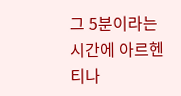그 5분이라는 시간에 아르헨티나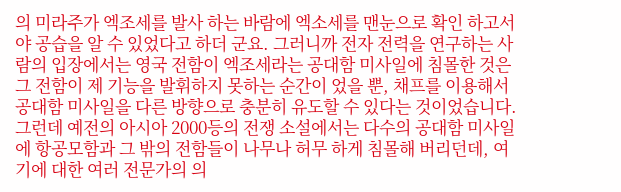의 미라주가 엑조세를 발사 하는 바람에 엑소세를 맨눈으로 확인 하고서야 공습을 알 수 있었다고 하더 군요. 그러니까 전자 전력을 연구하는 사람의 입장에서는 영국 전함이 엑조세라는 공대함 미사일에 침몰한 것은 그 전함이 제 기능을 발휘하지 못하는 순간이 었을 뿐, 채프를 이용해서 공대함 미사일을 다른 방향으로 충분히 유도할 수 있다는 것이었습니다. 그런데 예전의 아시아 2000등의 전쟁 소설에서는 다수의 공대함 미사일에 항공모함과 그 밖의 전함들이 나무나 허무 하게 침몰해 버리던데, 여기에 대한 여러 전문가의 의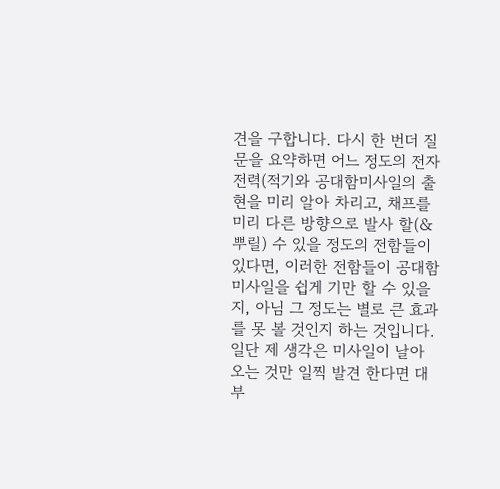견을 구합니다. 다시 한 번더 질문을 요약하면 어느 정도의 전자전력(적기와 공대함미사일의 출현을 미리 알아 차리고, 채프를 미리 다른 방향으로 발사 할(& 뿌릴) 수 있을 정도의 전함들이 있다면, 이러한 전함들이 공대함 미사일을 쉽게 기만 할 수 있을 지, 아님 그 정도는 별로 큰 효과를 못 볼 것인지 하는 것입니다. 일단 제 생각은 미사일이 날아 오는 것만 일찍 발견 한다면 대부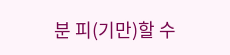분 피(기만)할 수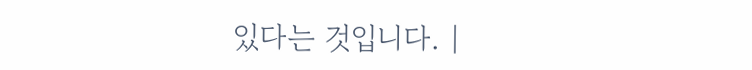있다는 것입니다. |